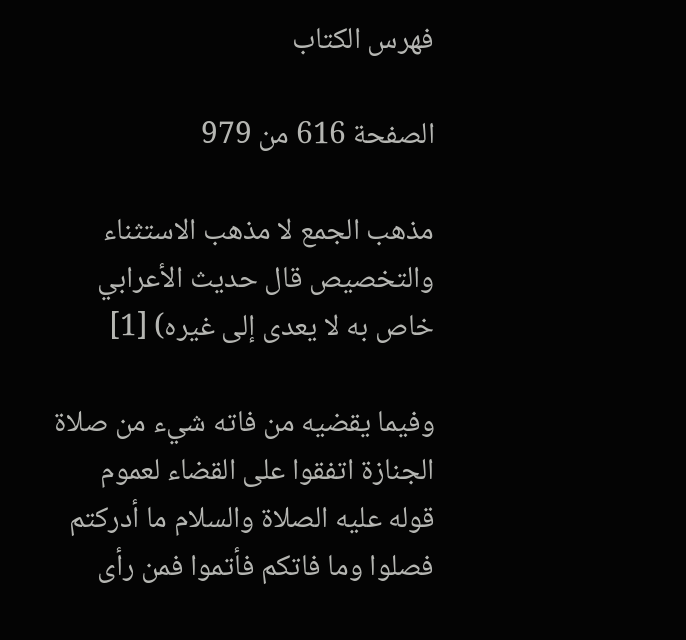فهرس الكتاب

الصفحة 616 من 979

مذهب الجمع لا مذهب الاستثناء والتخصيص قال حديث الأعرابي خاص به لا يعدى إلى غيره) [1]

وفيما يقضيه من فاته شيء من صلاة الجنازة اتفقوا على القضاء لعموم قوله عليه الصلاة والسلام ما أدركتم فصلوا وما فاتكم فأتموا فمن رأى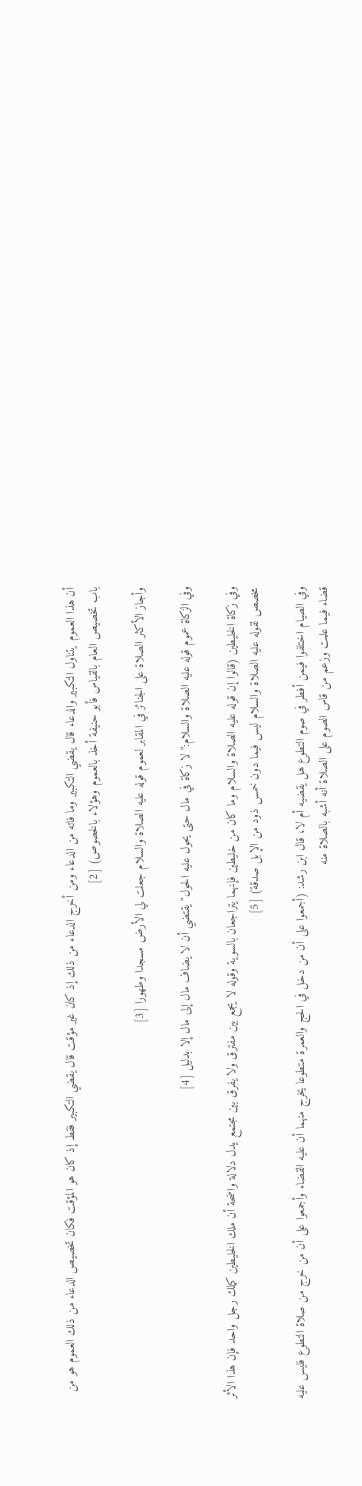أن هذا العموم يتناول التكبير والدعاء قال يقضي التكبير وما فاته من الدعاء ومن أخرج الدعاء من ذلك إذ كان غير مؤقت قال يقضي التكبير فقط إذ كان هو المؤقت فكان تخصيص الدعاء من ذلك العموم هو من باب تخصيص العام بالقياس فأبو حنيفة أخذ بالعموم وهؤلاء بالخصوص) [2]

وأجاز الأكثر الصلاة على الجنائز في المقابر لعموم قوله عليه الصلاة والسلام جعلت لي الأرض مسجدا وطهورا [3]

وفي الزكاة عموم قوله عليه الصلاة والسلام:"لا زكاة في مال حتى يحول عليه الحول"يقتضي أن لا يضاف مال إلى مال إلا بدليل [4]

وفي زكاة الخليطين (قالوا إن قوله عليه الصلاة والسلام وما كان من خليطين فإنهما يتراجعان بالسوية وقوله لا يجمع بين مفترق ولا يفرق بين مجتمع يدل دلالة واضحة أن ملك الخليطين كملك رجل واحد فإن هذا الأثر مخصص لقوله عليه الصلاة والسلام ليس فيما دون خمس ذود من الإبل صدقة) [5]

وفي الصيام اختلفوا فيمن أفطر في صوم التطوع هل يقضيه أم لا، قال ابن رشد: (أجمعوا على أن من دخل في الحج والعمرة متطوعا يخرج منهما أن عليه القضاء وأجمعوا على أن من خرج من صلاة التطوع فليس عليه قضاء فيما علمت وزعم من قاس الصوم على الصلاة أنه أشبه بالصلاة منه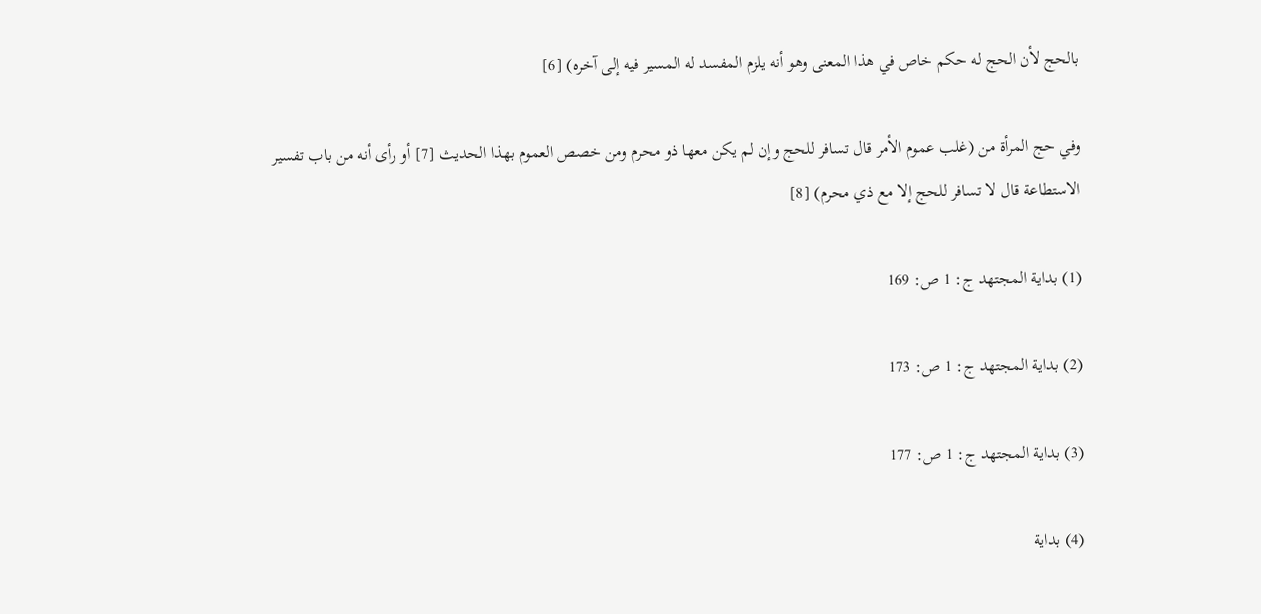بالحج لأن الحج له حكم خاص في هذا المعنى وهو أنه يلزم المفسد له المسير فيه إلى آخره) [6]

وفي حج المرأة من (غلب عموم الأمر قال تسافر للحج وإن لم يكن معها ذو محرم ومن خصص العموم بهذا الحديث [7] أو رأى أنه من باب تفسير الاستطاعة قال لا تسافر للحج إلا مع ذي محرم) [8]

(1) بداية المجتهد ج: 1 ص: 169

(2) بداية المجتهد ج: 1 ص: 173

(3) بداية المجتهد ج: 1 ص: 177

(4) بداية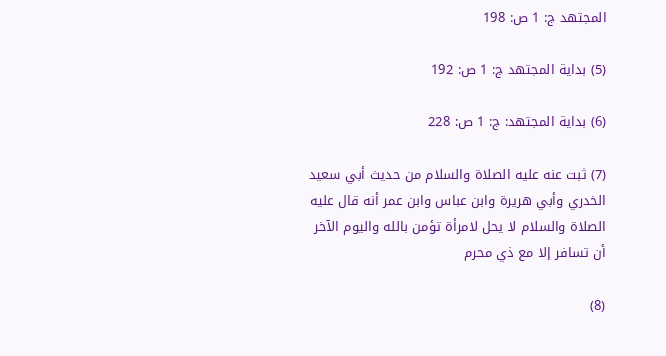المجتهد ج: 1 ص: 198

(5) بداية المجتهد ج: 1 ص: 192

(6) بداية المجتهد: ج: 1 ص: 228

(7) ثبت عنه عليه الصلاة والسلام من حديث أبي سعيد الخدري وأبي هريرة وابن عباس وابن عمر أنه قال عليه الصلاة والسلام لا يحل لامرأة تؤمن بالله واليوم الآخر أن تسافر إلا مع ذي محرم

(8)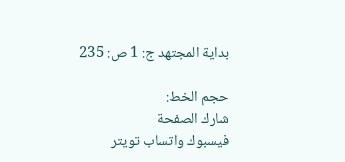بداية المجتهد ج: 1 ص: 235

حجم الخط:
شارك الصفحة
فيسبوك واتساب تويتر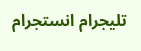تليجرام انستجرام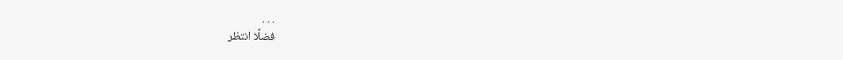. . .
فضلًا انتظر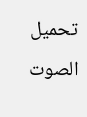تحميل الصوت